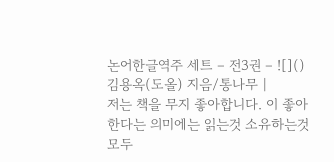논어한글역주 세트 – 전3권 – ![]() 김용옥(도올) 지음/통나무 |
저는 책을 무지 좋아합니다. 이 좋아한다는 의미에는 읽는것 소유하는것 모두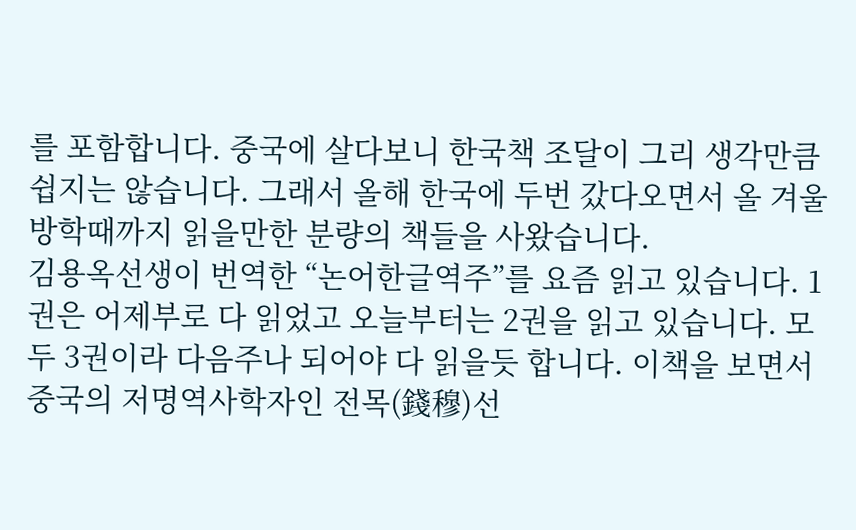를 포함합니다. 중국에 살다보니 한국책 조달이 그리 생각만큼 쉽지는 않습니다. 그래서 올해 한국에 두번 갔다오면서 올 겨울방학때까지 읽을만한 분량의 책들을 사왔습니다.
김용옥선생이 번역한 “논어한글역주”를 요즘 읽고 있습니다. 1권은 어제부로 다 읽었고 오늘부터는 2권을 읽고 있습니다. 모두 3권이라 다음주나 되어야 다 읽을듯 합니다. 이책을 보면서 중국의 저명역사학자인 전목(錢穆)선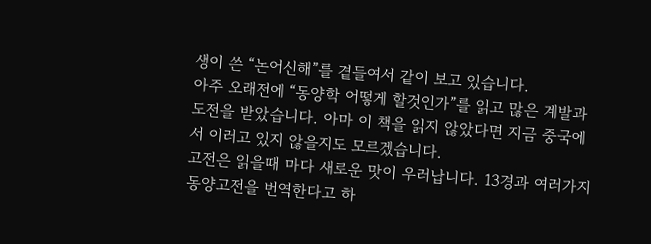생이 쓴 “논어신해”를 곁들여서 같이 보고 있습니다.
아주 오래전에 “동양학 어떻게 할것인가”를 읽고 많은 계발과 도전을 받았습니다. 아마 이 책을 읽지 않았다면 지금 중국에서 이러고 있지 않을지도 모르겠습니다.
고전은 읽을때 마다 새로운 맛이 우러납니다. 13경과 여러가지 동양고전을 번역한다고 하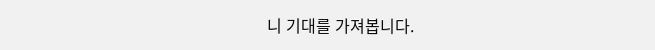니 기대를 가져봅니다.